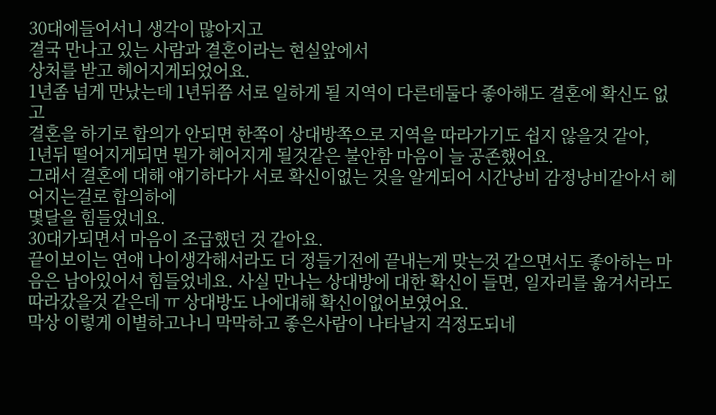30대에들어서니 생각이 많아지고
결국 만나고 있는 사람과 결혼이라는 현실앞에서
상처를 받고 헤어지게되었어요.
1년좀 넘게 만났는데 1년뒤쯤 서로 일하게 될 지역이 다른데둘다 좋아해도 결혼에 확신도 없고
결혼을 하기로 합의가 안되면 한쪽이 상대방쪽으로 지역을 따라가기도 쉽지 않을것 같아,
1년뒤 떨어지게되면 뭔가 헤어지게 될것같은 불안함 마음이 늘 공존했어요.
그래서 결혼에 대해 얘기하다가 서로 확신이없는 것을 알게되어 시간낭비 감정낭비같아서 헤어지는걸로 합의하에
몇달을 힘들었네요.
30대가되면서 마음이 조급했던 것 같아요.
끝이보이는 연애 나이생각해서라도 더 정들기전에 끝내는게 맞는것 같으면서도 좋아하는 마음은 남아있어서 힘들었네요. 사실 만나는 상대방에 대한 확신이 들면, 일자리를 옮겨서라도 따라갔을것 같은데 ㅠ 상대방도 나에대해 확신이없어보였어요.
막상 이렇게 이별하고나니 막막하고 좋은사람이 나타날지 걱정도되네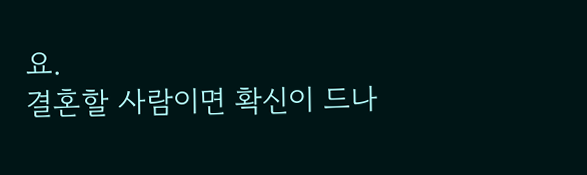요.
결혼할 사람이면 확신이 드나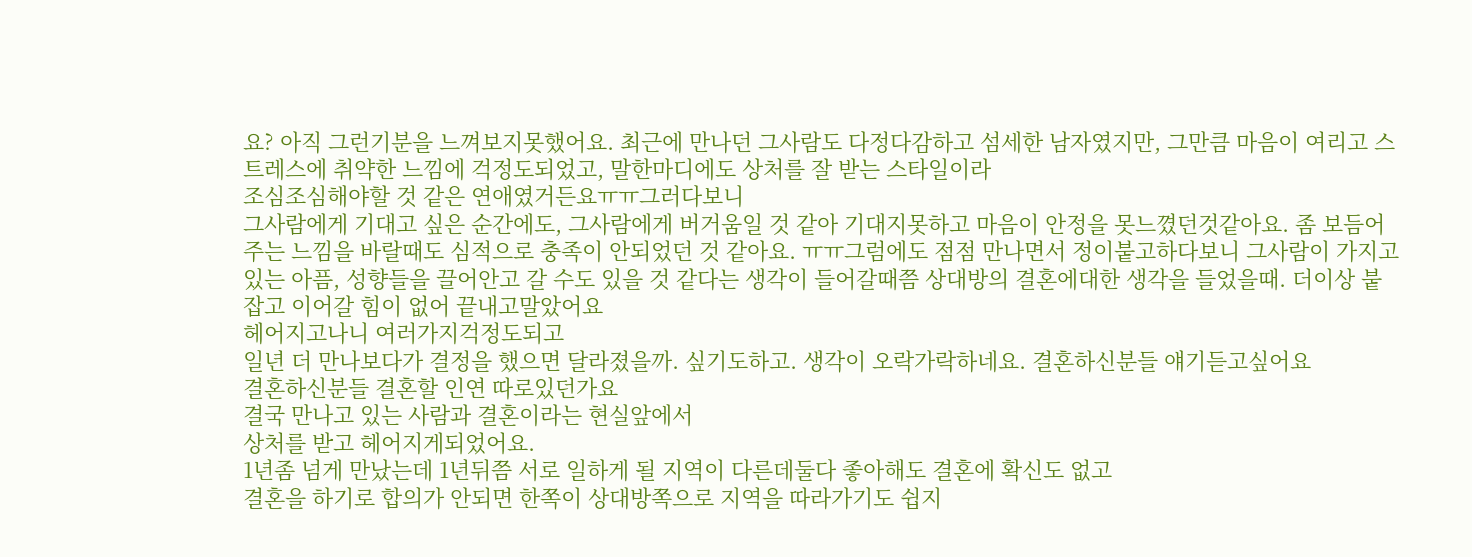요? 아직 그런기분을 느껴보지못했어요. 최근에 만나던 그사람도 다정다감하고 섬세한 남자였지만, 그만큼 마음이 여리고 스트레스에 취약한 느낌에 걱정도되었고, 말한마디에도 상처를 잘 받는 스타일이라
조심조심해야할 것 같은 연애였거든요ㅠㅠ그러다보니
그사람에게 기대고 싶은 순간에도, 그사람에게 버거움일 것 같아 기대지못하고 마음이 안정을 못느꼈던것같아요. 좀 보듬어주는 느낌을 바랄때도 심적으로 충족이 안되었던 것 같아요. ㅠㅠ그럼에도 점점 만나면서 정이붙고하다보니 그사람이 가지고있는 아픔, 성향들을 끌어안고 갈 수도 있을 것 같다는 생각이 들어갈때쯤 상대방의 결혼에대한 생각을 들었을때. 더이상 붙잡고 이어갈 힘이 없어 끝내고말았어요
헤어지고나니 여러가지걱정도되고
일년 더 만나보다가 결정을 했으면 달라졌을까. 싶기도하고. 생각이 오락가락하네요. 결혼하신분들 얘기듣고싶어요
결혼하신분들 결혼할 인연 따로있던가요
결국 만나고 있는 사람과 결혼이라는 현실앞에서
상처를 받고 헤어지게되었어요.
1년좀 넘게 만났는데 1년뒤쯤 서로 일하게 될 지역이 다른데둘다 좋아해도 결혼에 확신도 없고
결혼을 하기로 합의가 안되면 한쪽이 상대방쪽으로 지역을 따라가기도 쉽지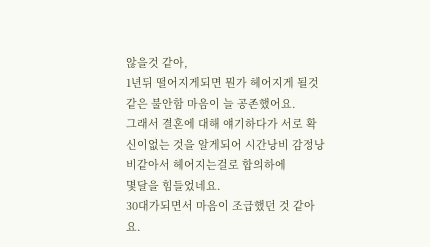않을것 같아,
1년뒤 떨어지게되면 뭔가 헤어지게 될것같은 불안함 마음이 늘 공존했어요.
그래서 결혼에 대해 얘기하다가 서로 확신이없는 것을 알게되어 시간낭비 감정낭비같아서 헤어지는걸로 합의하에
몇달을 힘들었네요.
30대가되면서 마음이 조급했던 것 같아요.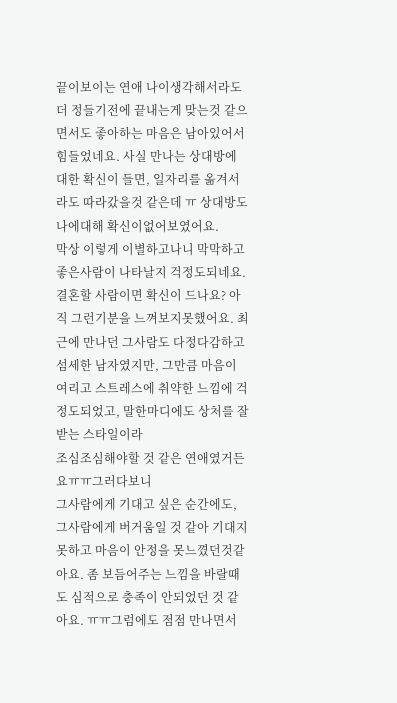끝이보이는 연애 나이생각해서라도 더 정들기전에 끝내는게 맞는것 같으면서도 좋아하는 마음은 남아있어서 힘들었네요. 사실 만나는 상대방에 대한 확신이 들면, 일자리를 옮겨서라도 따라갔을것 같은데 ㅠ 상대방도 나에대해 확신이없어보였어요.
막상 이렇게 이별하고나니 막막하고 좋은사람이 나타날지 걱정도되네요.
결혼할 사람이면 확신이 드나요? 아직 그런기분을 느껴보지못했어요. 최근에 만나던 그사람도 다정다감하고 섬세한 남자였지만, 그만큼 마음이 여리고 스트레스에 취약한 느낌에 걱정도되었고, 말한마디에도 상처를 잘 받는 스타일이라
조심조심해야할 것 같은 연애였거든요ㅠㅠ그러다보니
그사람에게 기대고 싶은 순간에도, 그사람에게 버거움일 것 같아 기대지못하고 마음이 안정을 못느꼈던것같아요. 좀 보듬어주는 느낌을 바랄때도 심적으로 충족이 안되었던 것 같아요. ㅠㅠ그럼에도 점점 만나면서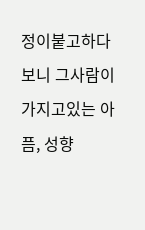정이붙고하다보니 그사람이 가지고있는 아픔, 성향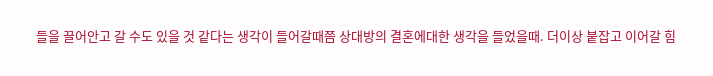들을 끌어안고 갈 수도 있을 것 같다는 생각이 들어갈때쯤 상대방의 결혼에대한 생각을 들었을때. 더이상 붙잡고 이어갈 힘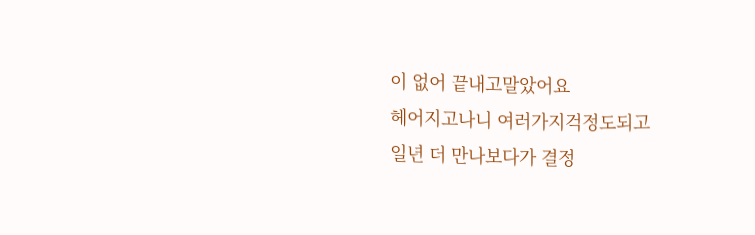이 없어 끝내고말았어요
헤어지고나니 여러가지걱정도되고
일년 더 만나보다가 결정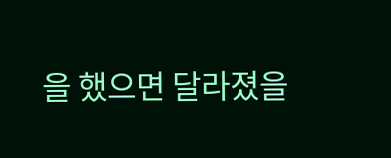을 했으면 달라졌을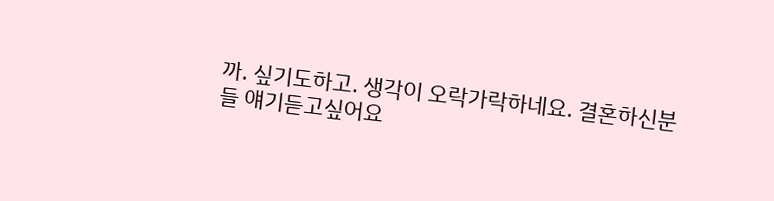까. 싶기도하고. 생각이 오락가락하네요. 결혼하신분들 얘기듣고싶어요